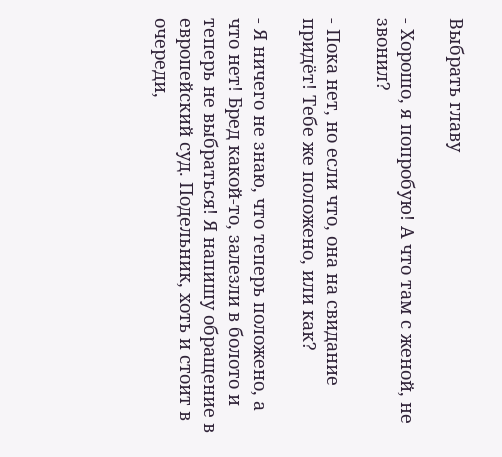Выбрать главу

- Хорошо, я попробую! А что там с женой, не звонил?

- Пока нет, но если что, она на свидание придёт! Тебе же положено, или как?

- Я ничего не знаю, что теперь положено, а что нет! Бред какой-то, залезли в болото и теперь не выбраться! Я напишу обращение в европейский суд. Подельник, хоть и стоит в очереди,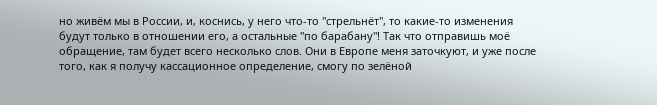но живём мы в России, и, коснись, у него что-то "стрельнёт", то какие-то изменения будут только в отношении его, а остальные "по барабану"! Так что отправишь моё обращение, там будет всего несколько слов. Они в Европе меня заточкуют, и уже после того, как я получу кассационное определение, смогу по зелёной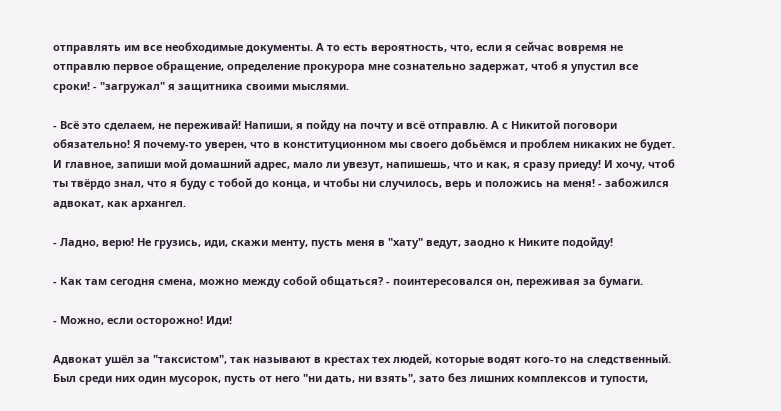отправлять им все необходимые документы. А то есть вероятность, что, если я сейчас вовремя не отправлю первое обращение, определение прокурора мне сознательно задержат, чтоб я упустил все сроки! - "загружал" я защитника своими мыслями.

- Всё это сделаем, не переживай! Напиши, я пойду на почту и всё отправлю. А с Никитой поговори обязательно! Я почему-то уверен, что в конституционном мы своего добьёмся и проблем никаких не будет. И главное, запиши мой домашний адрес, мало ли увезут, напишешь, что и как, я сразу приеду! И хочу, чтоб ты твёрдо знал, что я буду с тобой до конца, и чтобы ни случилось, верь и положись на меня! - забожился адвокат, как архангел.

- Ладно, верю! Не грузись, иди, скажи менту, пусть меня в "хату" ведут, заодно к Никите подойду!

- Как там сегодня смена, можно между собой общаться? - поинтересовался он, переживая за бумаги.

- Можно, если осторожно! Иди!

Адвокат ушёл за "таксистом", так называют в крестах тех людей, которые водят кого-то на следственный. Был среди них один мусорок, пусть от него "ни дать, ни взять", зато без лишних комплексов и тупости,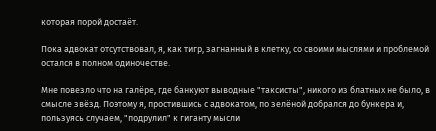которая порой достаёт.

Пока адвокат отсутствовал, я, как тигр, загнанный в клетку, со своими мыслями и проблемой остался в полном одиночестве.

Мне повезло что на галёре, где банкуют выводные "таксисты", никого из блатных не было, в смысле звёзд. Поэтому я, простившись с адвокатом, по зелёной добрался до бункера и, пользуясь случаем, "подрулил" к гиганту мысли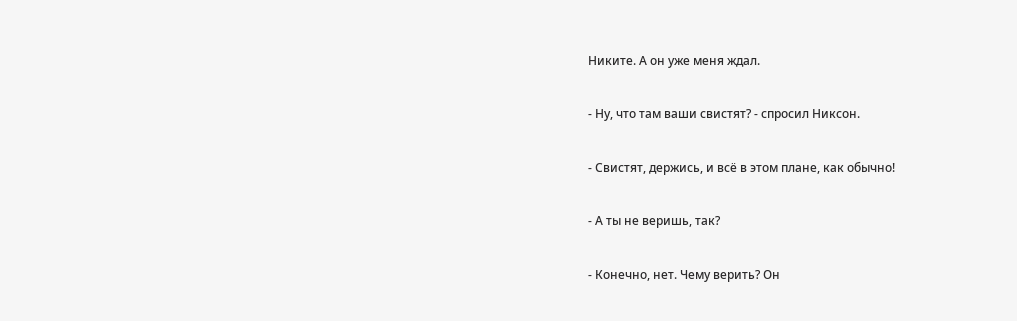Никите. А он уже меня ждал.

- Ну, что там ваши свистят? - спросил Никсон.

- Свистят, держись, и всё в этом плане, как обычно!

- А ты не веришь, так?

- Конечно, нет. Чему верить? Он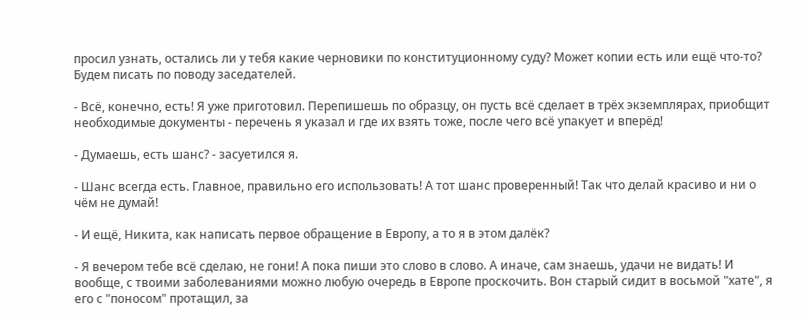просил узнать, остались ли у тебя какие черновики по конституционному суду? Может копии есть или ещё что-то? Будем писать по поводу заседателей.

- Всё, конечно, есть! Я уже приготовил. Перепишешь по образцу, он пусть всё сделает в трёх экземплярах, приобщит необходимые документы - перечень я указал и где их взять тоже, после чего всё упакует и вперёд!

- Думаешь, есть шанс? - засуетился я.

- Шанс всегда есть. Главное, правильно его использовать! А тот шанс проверенный! Так что делай красиво и ни о чём не думай!

- И ещё, Никита, как написать первое обращение в Европу, а то я в этом далёк?

- Я вечером тебе всё сделаю, не гони! А пока пиши это слово в слово. А иначе, сам знаешь, удачи не видать! И вообще, с твоими заболеваниями можно любую очередь в Европе проскочить. Вон старый сидит в восьмой "хате", я его с "поносом" протащил, за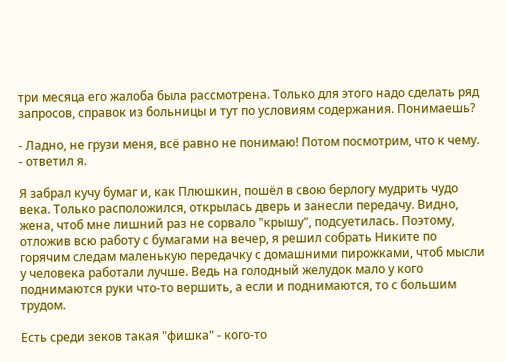три месяца его жалоба была рассмотрена. Только для этого надо сделать ряд запросов, справок из больницы и тут по условиям содержания. Понимаешь?

- Ладно, не грузи меня, всё равно не понимаю! Потом посмотрим, что к чему. - ответил я.

Я забрал кучу бумаг и, как Плюшкин, пошёл в свою берлогу мудрить чудо века. Только расположился, открылась дверь и занесли передачу. Видно, жена, чтоб мне лишний раз не сорвало "крышу", подсуетилась. Поэтому, отложив всю работу с бумагами на вечер, я решил собрать Никите по горячим следам маленькую передачку с домашними пирожками, чтоб мысли у человека работали лучше. Ведь на голодный желудок мало у кого поднимаются руки что-то вершить, а если и поднимаются, то с большим трудом.

Есть среди зеков такая "фишка" - кого-то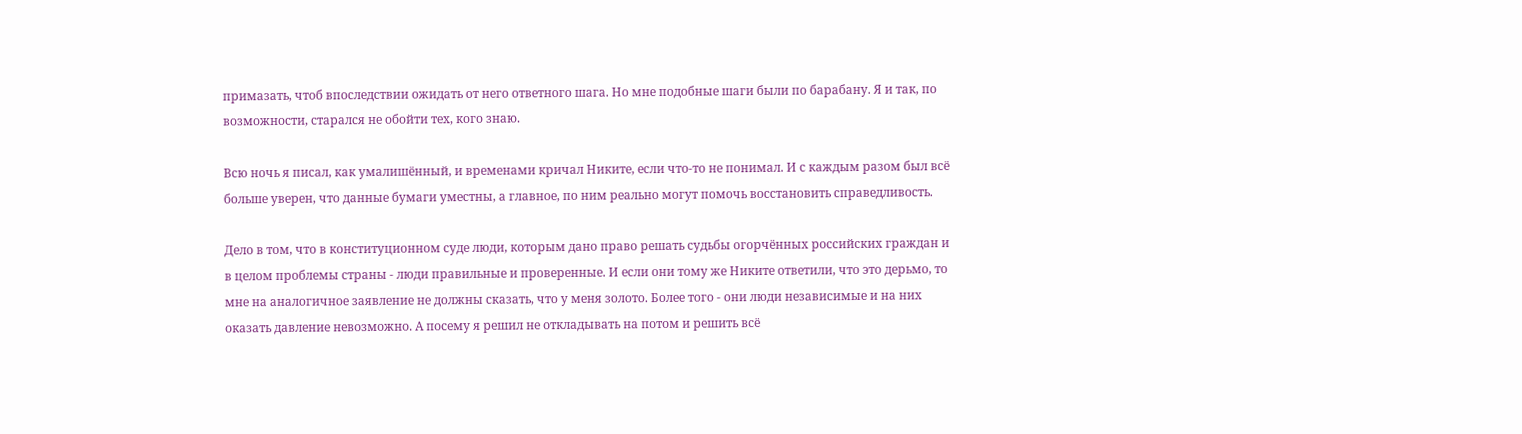примазать, чтоб впоследствии ожидать от него ответного шага. Но мне подобные шаги были по барабану. Я и так, по возможности, старался не обойти тех, кого знаю.

Всю ночь я писал, как умалишённый, и временами кричал Никите, если что-то не понимал. И с каждым разом был всё больше уверен, что данные бумаги уместны, а главное, по ним реально могут помочь восстановить справедливость.

Дело в том, что в конституционном суде люди, которым дано право решать судьбы огорчённых российских граждан и в целом проблемы страны - люди правильные и проверенные. И если они тому же Никите ответили, что это дерьмо, то мне на аналогичное заявление не должны сказать, что у меня золото. Более того - они люди независимые и на них оказать давление невозможно. А посему я решил не откладывать на потом и решить всё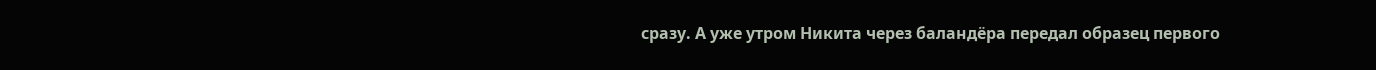сразу. А уже утром Никита через баландёра передал образец первого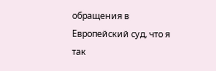обращения в Европейский суд, что я так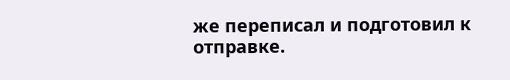же переписал и подготовил к отправке.